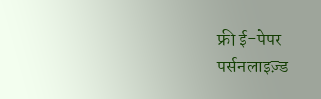फ्री ई-पेपर
पर्सनलाइज़्ड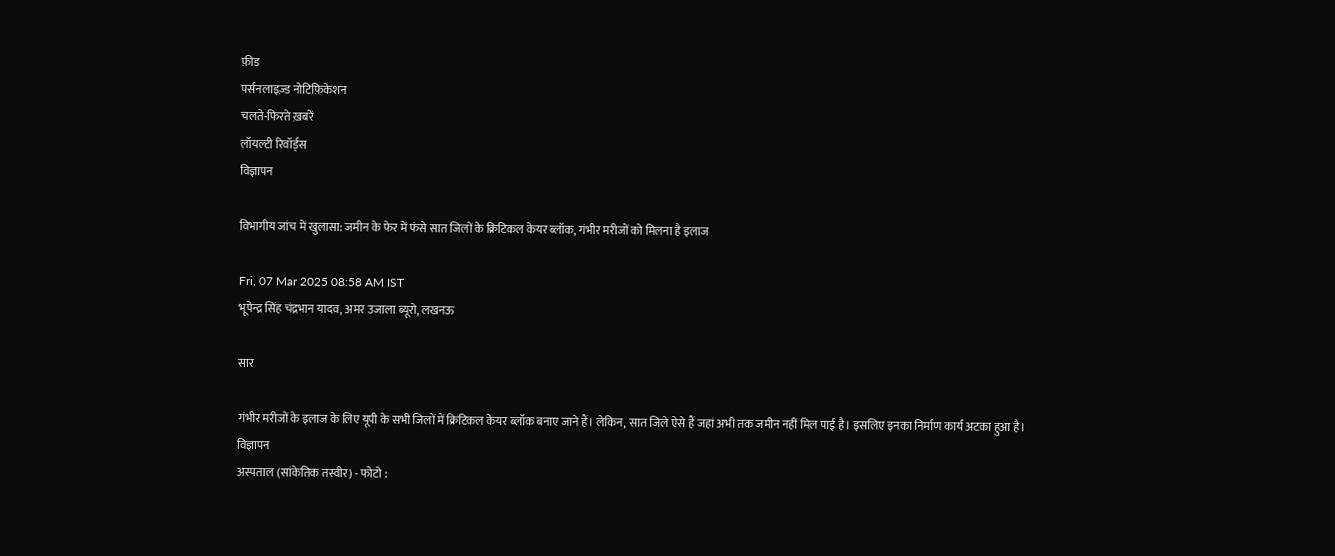फ़ीड
पर्सनलाइज़्ड नोटिफ़िकेशन
चलते-फिरते ख़बरें
लॉयल्टी रिवॉर्ड्स
विज्ञापन

विभागीय जांच में खुलासा: जमीन के फेर में फंसे सात जिलों के क्रिटिकल केयर ब्लॉक, गंभीर मरीजों को मिलना है इलाज

Fri, 07 Mar 2025 08:58 AM IST
भूपेन्द्र सिंह चंद्रभान यादव, अमर उजाला ब्यूरो, लखनऊ

सार

गंभीर मरीजों के इलाज के लिए यूपी के सभी जिलों में क्रिटिकल केयर ब्लॉक बनाए जाने हैं। लेकिन, सात जिले ऐसे हैं जहां अभी तक जमीन नहीं मिल पाई है। इसलिए इनका निर्माण कार्य अटका हुआ है।
विज्ञापन
अस्पताल (सांकेतिक तस्वीर) - फोटो :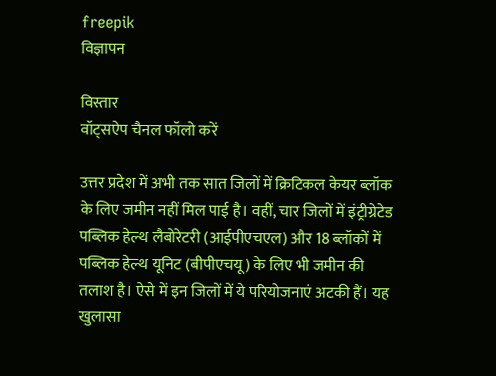freepik
विज्ञापन

विस्तार
वॉट्सऐप चैनल फॉलो करें

उत्तर प्रदेश में अभी तक सात जिलों में क्रिटिकल केयर ब्लॉक के लिए जमीन नहीं मिल पाई है। वहीं, चार जिलों में इंट्रीग्रेटेड पब्लिक हेल्थ लैबोरेटरी (आईपीएचएल) और 18 ब्लॉकों में पब्लिक हेल्थ यूनिट (बीपीएचयू) के लिए भी जमीन की तलाश है। ऐसे में इन जिलों में ये परियोजनाएं अटकी हैं। यह खुलासा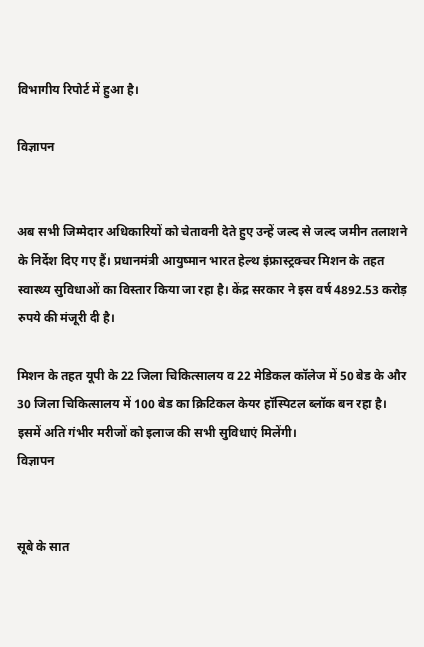विभागीय रिपोर्ट में हुआ है।

विज्ञापन


अब सभी जिम्मेदार अधिकारियों को चेतावनी देते हुए उन्हें जल्द से जल्द जमीन तलाशने के निर्देश दिए गए हैं। प्रधानमंत्री आयुष्मान भारत हेल्थ इंफ्रास्ट्रक्चर मिशन के तहत स्वास्थ्य सुविधाओं का विस्तार किया जा रहा है। केंद्र सरकार ने इस वर्ष 4892.53 करोड़ रुपये की मंजूरी दी है।

मिशन के तहत यूपी के 22 जिला चिकित्सालय व 22 मेडिकल कॉलेज में 50 बेड के और 30 जिला चिकित्सालय में 100 बेड का क्रिटिकल केयर हॉस्पिटल ब्लॉक बन रहा है। इसमें अति गंभीर मरीजों को इलाज की सभी सुविधाएं मिलेंगी।
विज्ञापन


सूबे के सात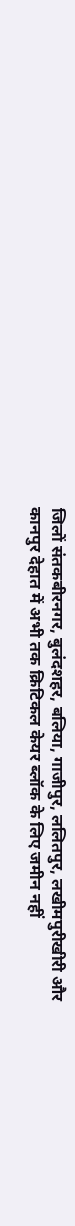जिलों संतकबीरनगर, बुलंदशहर, बलिया, गाजीपुर, ललितपुर, लखीमपुरीखीरी और कानपुर देहात में अभी तक क्रिटिकल केयर ब्लॉक के लिए जमीन नहीं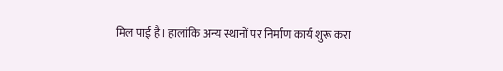मिल पाई है। हालांकि अन्य स्थानों पर निर्माण कार्य शुरू करा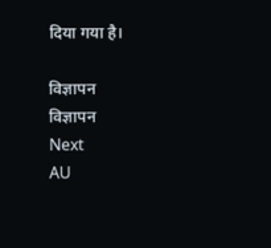दिया गया है।

विज्ञापन
विज्ञापन
Next
AU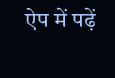ऐप में पढ़ें